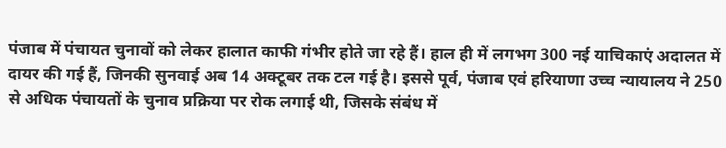पंजाब में पंचायत चुनावों को लेकर हालात काफी गंभीर होते जा रहे हैं। हाल ही में लगभग 300 नई याचिकाएं अदालत में दायर की गई हैं, जिनकी सुनवाई अब 14 अक्टूबर तक टल गई है। इससे पूर्व, पंजाब एवं हरियाणा उच्च न्यायालय ने 250 से अधिक पंचायतों के चुनाव प्रक्रिया पर रोक लगाई थी, जिसके संबंध में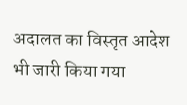अदालत का विस्तृत आदेश भी जारी किया गया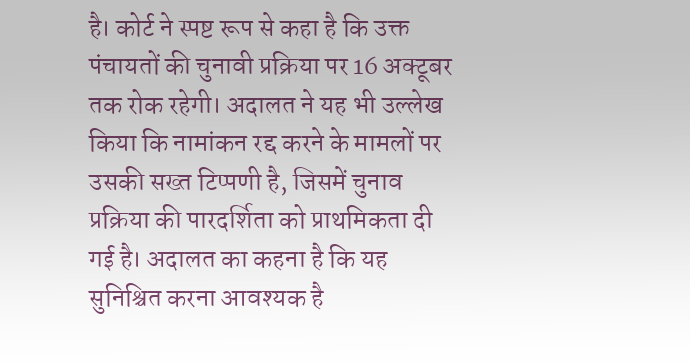है। कोर्ट ने स्पष्ट रूप से कहा है कि उक्त पंचायतों की चुनावी प्रक्रिया पर 16 अक्टूबर तक रोक रहेगी। अदालत ने यह भी उल्लेख किया कि नामांकन रद्द करने के मामलों पर उसकी सख्त टिप्पणी है, जिसमें चुनाव प्रक्रिया की पारदर्शिता को प्राथमिकता दी गई है। अदालत का कहना है कि यह सुनिश्चित करना आवश्यक है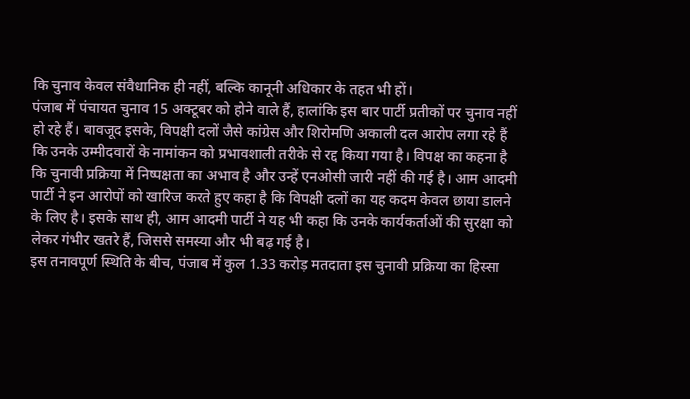कि चुनाव केवल संवैधानिक ही नहीं, बल्कि कानूनी अधिकार के तहत भी हों।
पंजाब में पंचायत चुनाव 15 अक्टूबर को होने वाले हैं, हालांकि इस बार पार्टी प्रतीकों पर चुनाव नहीं हो रहे हैं। बावजूद इसके, विपक्षी दलों जैसे कांग्रेस और शिरोमणि अकाली दल आरोप लगा रहे हैं कि उनके उम्मीदवारों के नामांकन को प्रभावशाली तरीके से रद्द किया गया है। विपक्ष का कहना है कि चुनावी प्रक्रिया में निष्पक्षता का अभाव है और उन्हें एनओसी जारी नहीं की गई है। आम आदमी पार्टी ने इन आरोपों को खारिज करते हुए कहा है कि विपक्षी दलों का यह कदम केवल छाया डालने के लिए है। इसके साथ ही, आम आदमी पार्टी ने यह भी कहा कि उनके कार्यकर्ताओं की सुरक्षा को लेकर गंभीर खतरे हैं, जिससे समस्या और भी बढ़ गई है।
इस तनावपूर्ण स्थिति के बीच, पंजाब में कुल 1.33 करोड़ मतदाता इस चुनावी प्रक्रिया का हिस्सा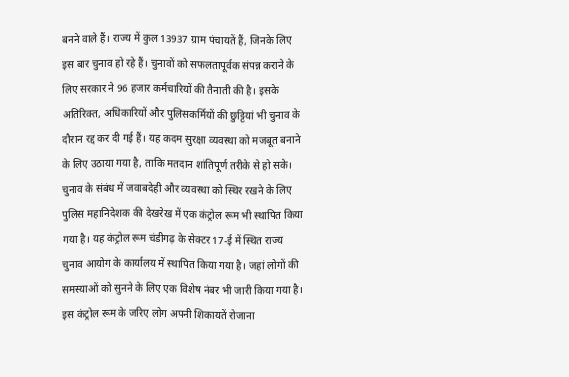बनने वाले हैं। राज्य में कुल 13937 ग्राम पंचायतें हैं, जिनके लिए इस बार चुनाव हो रहे हैं। चुनावों को सफलतापूर्वक संपन्न कराने के लिए सरकार ने 96 हजार कर्मचारियों की तैनाती की है। इसके अतिरिक्त, अधिकारियों और पुलिसकर्मियों की छुट्टियां भी चुनाव के दौरान रद्द कर दी गई हैं। यह कदम सुरक्षा व्यवस्था को मजबूत बनाने के लिए उठाया गया है, ताकि मतदान शांतिपूर्ण तरीके से हो सके।
चुनाव के संबंध में जवाबदेही और व्यवस्था को स्थिर रखने के लिए पुलिस महानिदेशक की देखरेख में एक कंट्रोल रूम भी स्थापित किया गया है। यह कंट्रोल रूम चंडीगढ़ के सेक्टर 17-ई में स्थित राज्य चुनाव आयोग के कार्यालय में स्थापित किया गया है। जहां लोगों की समस्याओं को सुनने के लिए एक विशेष नंबर भी जारी किया गया है। इस कंट्रोल रूम के जरिए लोग अपनी शिकायतें रोजाना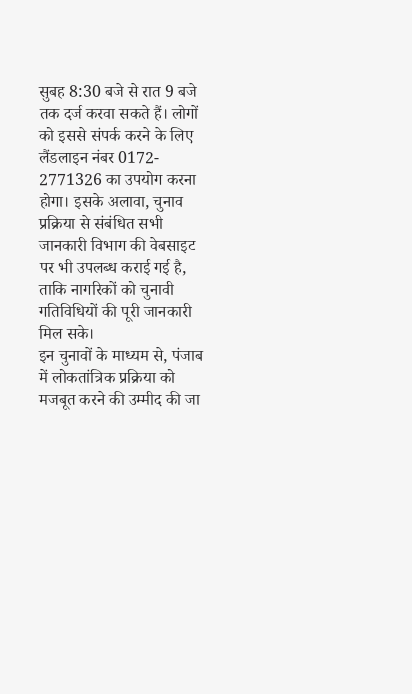सुबह 8:30 बजे से रात 9 बजे तक दर्ज करवा सकते हैं। लोगों को इससे संपर्क करने के लिए लैंडलाइन नंबर 0172- 2771326 का उपयोग करना होगा। इसके अलावा, चुनाव प्रक्रिया से संबंधित सभी जानकारी विभाग की वेबसाइट पर भी उपलब्ध कराई गई है, ताकि नागरिकों को चुनावी गतिविधियों की पूरी जानकारी मिल सके।
इन चुनावों के माध्यम से, पंजाब में लोकतांत्रिक प्रक्रिया को मजबूत करने की उम्मीद की जा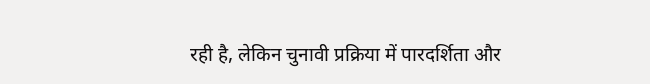रही है, लेकिन चुनावी प्रक्रिया में पारदर्शिता और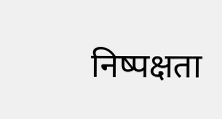निष्पक्षता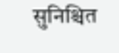सुनिश्चित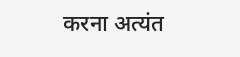करना अत्यंत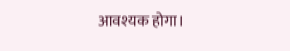आवश्यक होगा।